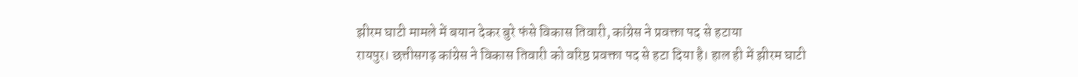झीरम घाटी मामले में बयान देकर बुरे फंसे विकास तिवारी, कांग्रेस ने प्रवक्ता पद से हटाया
रायपुर। छत्तीसगढ़ कांग्रेस ने विकास तिवारी को वरिष्ठ प्रवक्ता पद से हटा दिया है। हाल ही में झीरम घाटी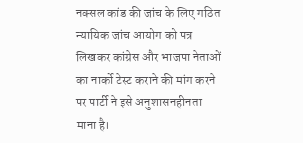नक्सल कांड की जांच के लिए गठित न्यायिक जांच आयोग को पत्र लिखकर कांग्रेस और भाजपा नेताओं का नार्को टेस्ट कराने की मांग करने पर पार्टी ने इसे अनुशासनहीनता माना है।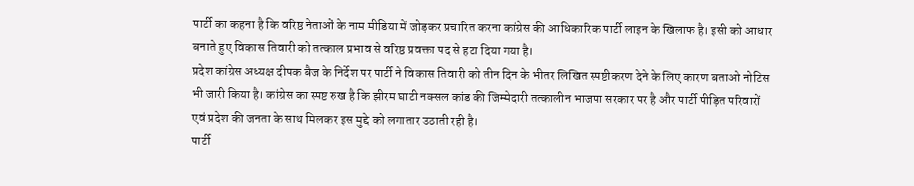पार्टी का कहना है कि वरिष्ठ नेताओं के नाम मीडिया में जोड़कर प्रचारित करना कांग्रेस की आधिकारिक पार्टी लाइन के खिलाफ है। इसी को आधार बनाते हुए विकास तिवारी को तत्काल प्रभाव से वरिष्ठ प्रवक्ता पद से हटा दिया गया है।
प्रदेश कांग्रेस अध्यक्ष दीपक बैज के निर्देश पर पार्टी ने विकास तिवारी को तीन दिन के भीतर लिखित स्पष्टीकरण देने के लिए कारण बताओ नोटिस भी जारी किया है। कांग्रेस का स्पष्ट रुख है कि झीरम घाटी नक्सल कांड की जिम्मेदारी तत्कालीन भाजपा सरकार पर है और पार्टी पीड़ित परिवारों एवं प्रदेश की जनता के साथ मिलकर इस मुद्दे को लगातार उठाती रही है।
पार्टी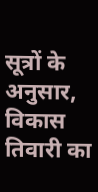सूत्रों के अनुसार, विकास तिवारी का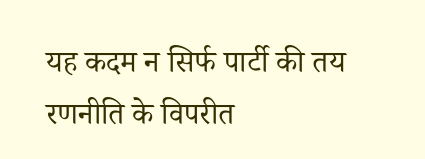यह कदम न सिर्फ पार्टी की तय रणनीति के विपरीत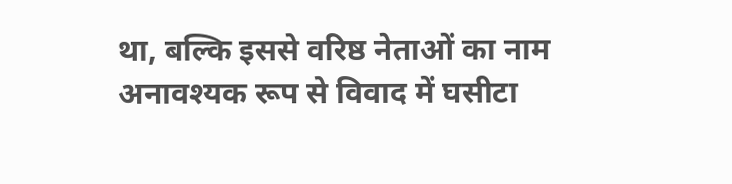था, बल्कि इससे वरिष्ठ नेताओं का नाम अनावश्यक रूप से विवाद में घसीटा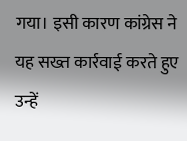गया। इसी कारण कांग्रेस ने यह सख्त कार्रवाई करते हुए उन्हें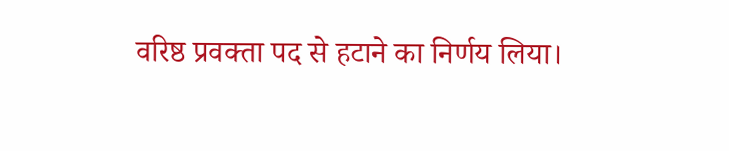वरिष्ठ प्रवक्ता पद से हटाने का निर्णय लिया।